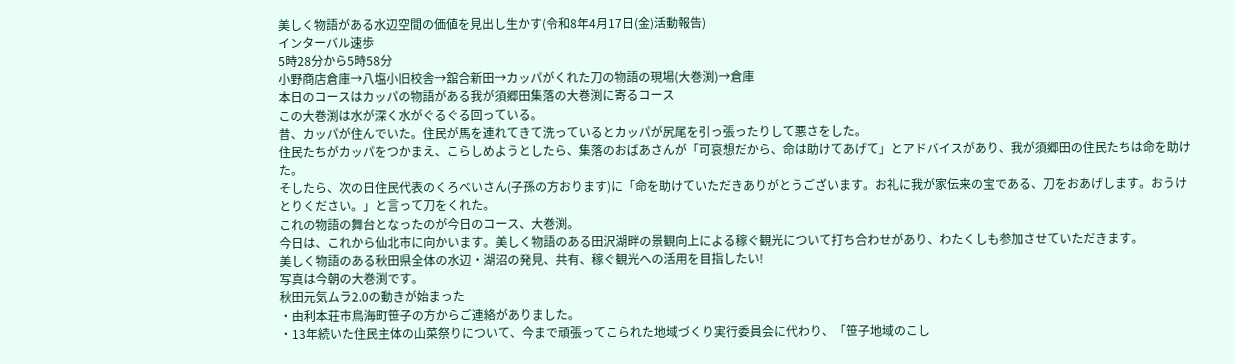美しく物語がある水辺空間の価値を見出し生かす(令和8年4月17日(金)活動報告)
インターバル速歩
5時28分から5時58分
小野商店倉庫→八塩小旧校舎→舘合新田→カッパがくれた刀の物語の現場(大巻渕)→倉庫
本日のコースはカッパの物語がある我が須郷田集落の大巻渕に寄るコース
この大巻渕は水が深く水がぐるぐる回っている。
昔、カッパが住んでいた。住民が馬を連れてきて洗っているとカッパが尻尾を引っ張ったりして悪さをした。
住民たちがカッパをつかまえ、こらしめようとしたら、集落のおばあさんが「可哀想だから、命は助けてあげて」とアドバイスがあり、我が須郷田の住民たちは命を助けた。
そしたら、次の日住民代表のくろべいさん(子孫の方おります)に「命を助けていただきありがとうございます。お礼に我が家伝来の宝である、刀をおあげします。おうけとりください。」と言って刀をくれた。
これの物語の舞台となったのが今日のコース、大巻渕。
今日は、これから仙北市に向かいます。美しく物語のある田沢湖畔の景観向上による稼ぐ観光について打ち合わせがあり、わたくしも参加させていただきます。
美しく物語のある秋田県全体の水辺・湖沼の発見、共有、稼ぐ観光への活用を目指したい!
写真は今朝の大巻渕です。
秋田元気ムラ2.0の動きが始まった
・由利本荘市鳥海町笹子の方からご連絡がありました。
・13年続いた住民主体の山菜祭りについて、今まで頑張ってこられた地域づくり実行委員会に代わり、「笹子地域のこし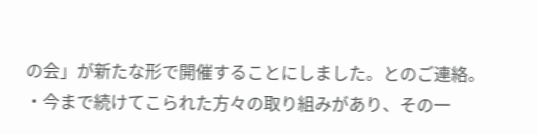の会」が新たな形で開催することにしました。とのご連絡。
・今まで続けてこられた方々の取り組みがあり、その一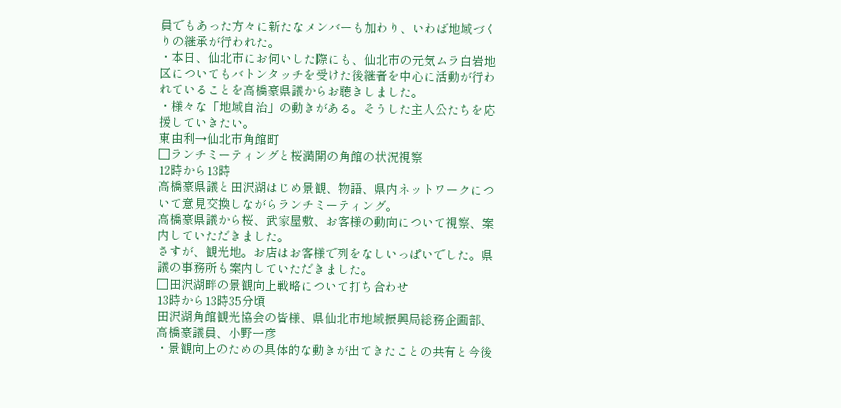員でもあった方々に新たなメンバーも加わり、いわば地域づくりの継承が行われた。
・本日、仙北市にお伺いした際にも、仙北市の元気ムラ白岩地区についてもバトンタッチを受けた後継者を中心に活動が行われていることを高橋豪県議からお聴きしました。
・様々な「地域自治」の動きがある。そうした主人公たちを応援していきたい。
東由利→仙北市角館町
□ランチミーティングと桜満開の角館の状況視察
12時から13時
高橋豪県議と田沢湖はじめ景観、物語、県内ネットワークについて意見交換しながらランチミーティング。
高橋豪県議から桜、武家屋敷、お客様の動向について視察、案内していただきました。
さすが、観光地。お店はお客様で列をなしいっぱいでした。県議の事務所も案内していただきました。
□田沢湖畔の景観向上戦略について打ち合わせ
13時から13時35分頃
田沢湖角館観光協会の皆様、県仙北市地域振興局総務企画部、高橋豪議員、小野一彦
・景観向上のための具体的な動きが出てきたことの共有と今後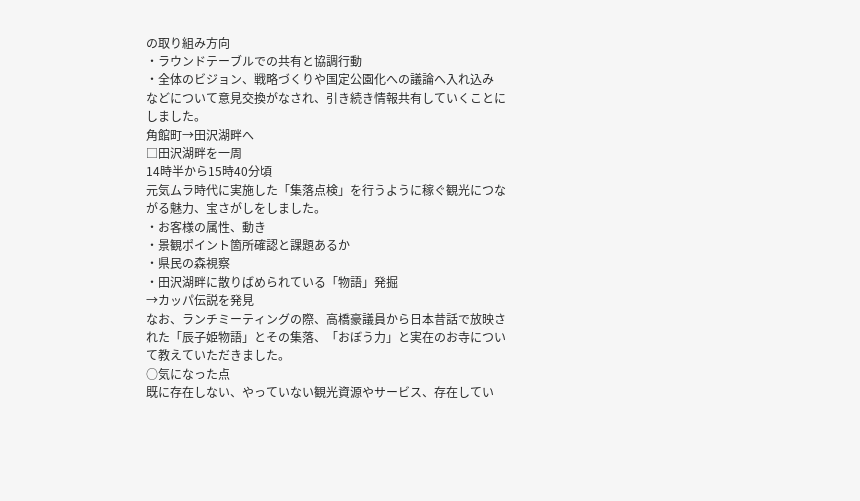の取り組み方向
・ラウンドテーブルでの共有と協調行動
・全体のビジョン、戦略づくりや国定公園化への議論へ入れ込み
などについて意見交換がなされ、引き続き情報共有していくことにしました。
角館町→田沢湖畔へ
□田沢湖畔を一周
14時半から15時40分頃
元気ムラ時代に実施した「集落点検」を行うように稼ぐ観光につながる魅力、宝さがしをしました。
・お客様の属性、動き
・景観ポイント箇所確認と課題あるか
・県民の森視察
・田沢湖畔に散りばめられている「物語」発掘
→カッパ伝説を発見
なお、ランチミーティングの際、高橋豪議員から日本昔話で放映された「辰子姫物語」とその集落、「おぼう力」と実在のお寺について教えていただきました。
○気になった点
既に存在しない、やっていない観光資源やサービス、存在してい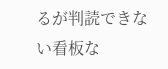るが判読できない看板な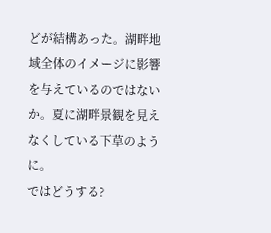どが結構あった。湖畔地域全体のイメージに影響を与えているのではないか。夏に湖畔景観を見えなくしている下草のように。
ではどうする?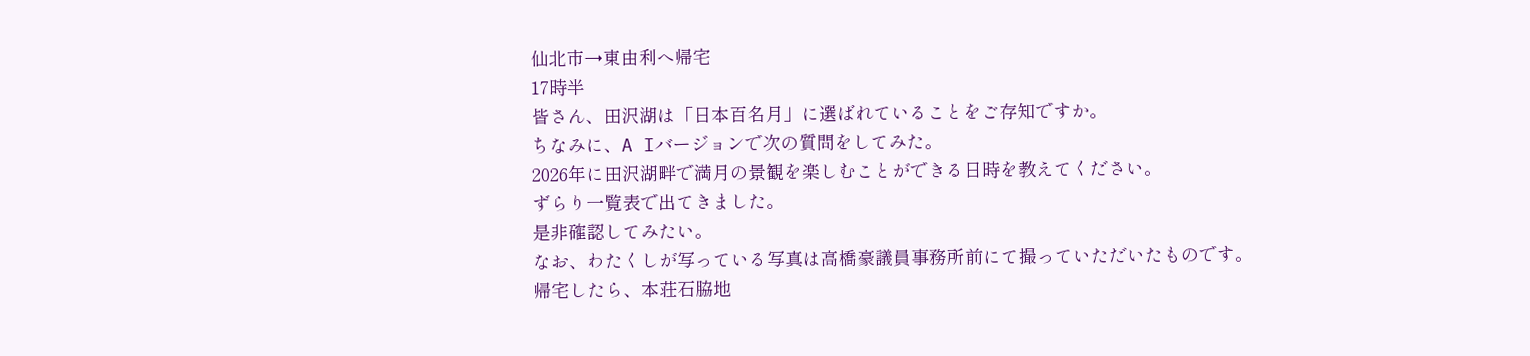仙北市→東由利へ帰宅
17時半
皆さん、田沢湖は「日本百名月」に選ばれていることをご存知ですか。
ちなみに、A Iバージョンで次の質問をしてみた。
2026年に田沢湖畔で満月の景観を楽しむことができる日時を教えてください。
ずらり一覧表で出てきました。
是非確認してみたい。
なお、わたくしが写っている写真は高橋豪議員事務所前にて撮っていただいたものです。
帰宅したら、本荘石脇地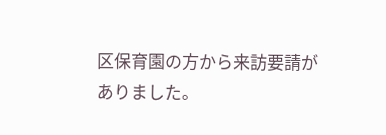区保育園の方から来訪要請がありました。